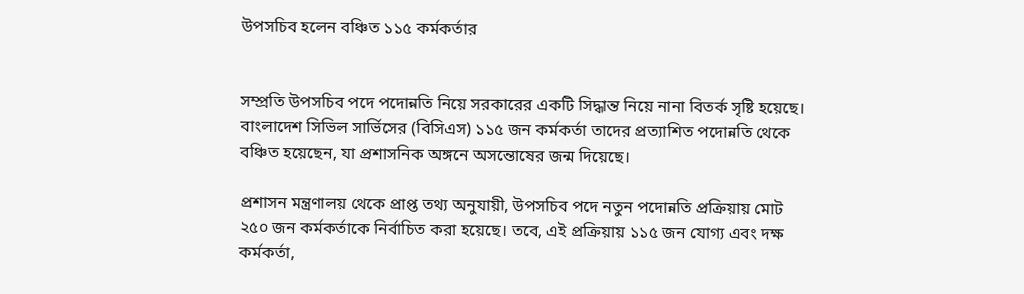উপসচিব হলেন বঞ্চিত ১১৫ কর্মকর্তার


সম্প্রতি উপসচিব পদে পদোন্নতি নিয়ে সরকারের একটি সিদ্ধান্ত নিয়ে নানা বিতর্ক সৃষ্টি হয়েছে। বাংলাদেশ সিভিল সার্ভিসের (বিসিএস) ১১৫ জন কর্মকর্তা তাদের প্রত্যাশিত পদোন্নতি থেকে বঞ্চিত হয়েছেন, যা প্রশাসনিক অঙ্গনে অসন্তোষের জন্ম দিয়েছে।

প্রশাসন মন্ত্রণালয় থেকে প্রাপ্ত তথ্য অনুযায়ী, উপসচিব পদে নতুন পদোন্নতি প্রক্রিয়ায় মোট ২৫০ জন কর্মকর্তাকে নির্বাচিত করা হয়েছে। তবে, এই প্রক্রিয়ায় ১১৫ জন যোগ্য এবং দক্ষ কর্মকর্তা,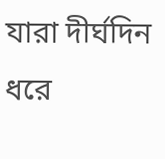যারা দীর্ঘদিন ধরে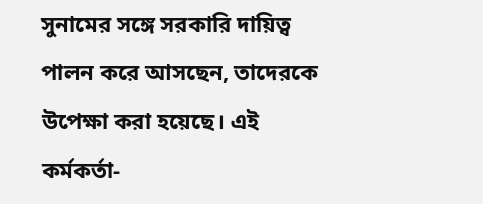সুনামের সঙ্গে সরকারি দায়িত্ব পালন করে আসছেন, তাদেরকে উপেক্ষা করা হয়েছে। এই কর্মকর্তা-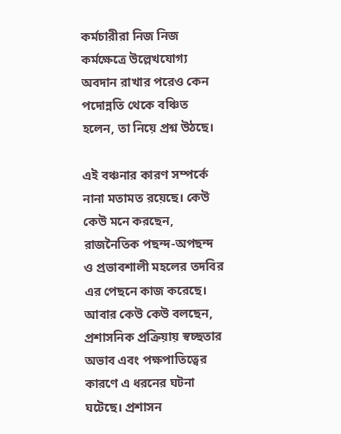কর্মচারীরা নিজ নিজ কর্মক্ষেত্রে উল্লেখযোগ্য অবদান রাখার পরেও কেন পদোন্নতি থেকে বঞ্চিত হলেন, তা নিয়ে প্রশ্ন উঠছে।

এই বঞ্চনার কারণ সম্পর্কে নানা মতামত রয়েছে। কেউ কেউ মনে করছেন, রাজনৈতিক পছন্দ-অপছন্দ ও প্রভাবশালী মহলের তদবির এর পেছনে কাজ করেছে। আবার কেউ কেউ বলছেন, প্রশাসনিক প্রক্রিয়ায় স্বচ্ছতার অভাব এবং পক্ষপাতিত্বের কারণে এ ধরনের ঘটনা ঘটেছে। প্রশাসন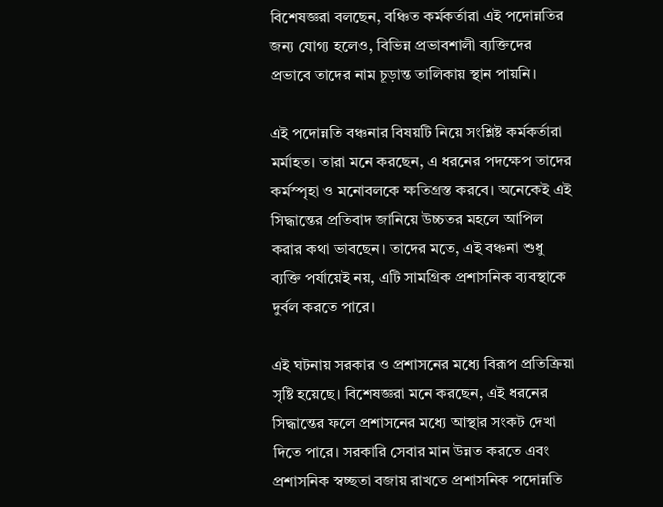বিশেষজ্ঞরা বলছেন, বঞ্চিত কর্মকর্তারা এই পদোন্নতির জন্য যোগ্য হলেও, বিভিন্ন প্রভাবশালী ব্যক্তিদের প্রভাবে তাদের নাম চূড়ান্ত তালিকায় স্থান পায়নি।

এই পদোন্নতি বঞ্চনার বিষয়টি নিয়ে সংশ্লিষ্ট কর্মকর্তারা মর্মাহত। তারা মনে করছেন, এ ধরনের পদক্ষেপ তাদের কর্মস্পৃহা ও মনোবলকে ক্ষতিগ্রস্ত করবে। অনেকেই এই সিদ্ধান্তের প্রতিবাদ জানিয়ে উচ্চতর মহলে আপিল করার কথা ভাবছেন। তাদের মতে, এই বঞ্চনা শুধু ব্যক্তি পর্যায়েই নয়, এটি সামগ্রিক প্রশাসনিক ব্যবস্থাকে দুর্বল করতে পারে।

এই ঘটনায় সরকার ও প্রশাসনের মধ্যে বিরূপ প্রতিক্রিয়া সৃষ্টি হয়েছে। বিশেষজ্ঞরা মনে করছেন, এই ধরনের সিদ্ধান্তের ফলে প্রশাসনের মধ্যে আস্থার সংকট দেখা দিতে পারে। সরকারি সেবার মান উন্নত করতে এবং প্রশাসনিক স্বচ্ছতা বজায় রাখতে প্রশাসনিক পদোন্নতি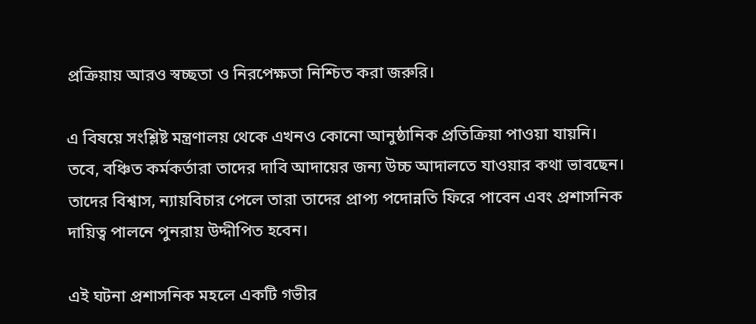প্রক্রিয়ায় আরও স্বচ্ছতা ও নিরপেক্ষতা নিশ্চিত করা জরুরি।

এ বিষয়ে সংশ্লিষ্ট মন্ত্রণালয় থেকে এখনও কোনো আনুষ্ঠানিক প্রতিক্রিয়া পাওয়া যায়নি। তবে, বঞ্চিত কর্মকর্তারা তাদের দাবি আদায়ের জন্য উচ্চ আদালতে যাওয়ার কথা ভাবছেন। তাদের বিশ্বাস, ন্যায়বিচার পেলে তারা তাদের প্রাপ্য পদোন্নতি ফিরে পাবেন এবং প্রশাসনিক দায়িত্ব পালনে পুনরায় উদ্দীপিত হবেন।

এই ঘটনা প্রশাসনিক মহলে একটি গভীর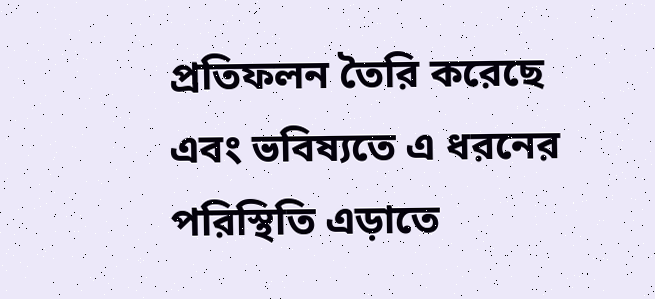প্রতিফলন তৈরি করেছে এবং ভবিষ্যতে এ ধরনের পরিস্থিতি এড়াতে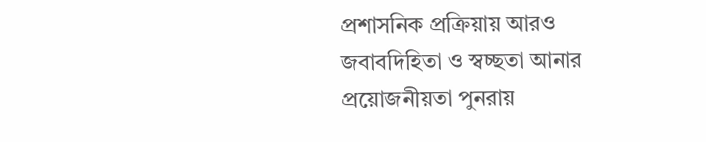প্রশাসনিক প্রক্রিয়ায় আরও জবাবদিহিতা ও স্বচ্ছতা আনার প্রয়োজনীয়তা পুনরায়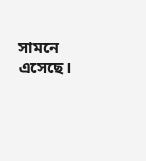সামনে এসেছে।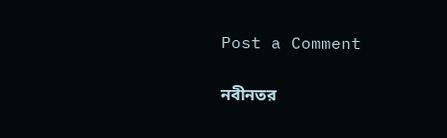Post a Comment

নবীনতর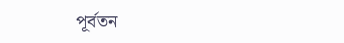পূর্বতন